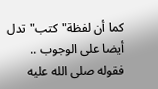كما أن لفظة"كتب"تدل أيضا على الوجوب ..
فقوله صلى الله عليه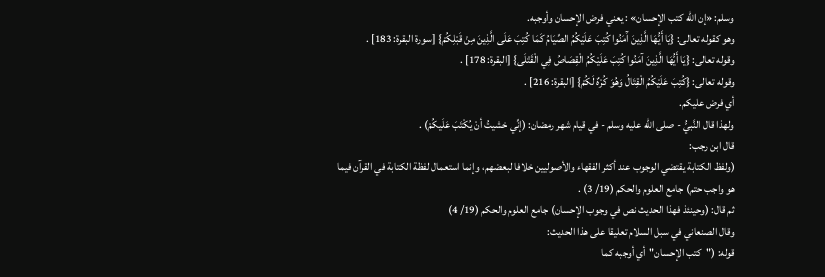وسلم: «إن الله كتب الإحسان» : يعني فرض الإحسان وأوجبه.
وهو كقوله تعالى: {يَا أَيُّهَا الَّذِينَ آَمَنُوا كُتِبَ عَلَيْكُمُ الصِّيَامُ كَمَا كُتِبَ عَلَى الَّذِينَ مِنْ قَبْلِكُمْ} [سورة البقرة: 183] .
وقوله تعالى: {يَا أَيُّهَا الَّذِينَ آمَنُوا كُتِبَ عَلَيْكُمُ الْقِصَاصُ فِي الْقَتْلَى} [البقرة: 178] .
وقوله تعالى: {كُتِبَ عَلَيْكُمُ الْقِتَالُ وَهُوَ كُرْهٌ لَكُمْ} [البقرة: 216] .
أي فرض عليكم.
ولهذا قال النَّبيُّ - صلى الله عليه وسلم - في قيام شهر رمضان: (إنِّي خشيتُ أنْ يُكْتَبَ عَلَيكُمْ) .
قال ابن رجب:
(ولفظ الكتابة يقتضي الوجوب عند أكثر الفقهاء والأصوليين خلافا لبعضهم، وإنما استعمال لفظة الكتابة في القرآن فيما هو واجب حتم) جامع العلوم والحكم (19/ 3) .
ثم قال: (وحينئذ فهذا الحديث نص في وجوب الإحسان) جامع العلوم والحكم (19/ 4)
وقال الصنعاني في سبل السلام تعليقا على هذا الحديث:
قوله: ("كتب الإحسان"أي أوجبه كما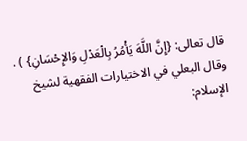قال تعالى: {إِنَّ اللَّهَ يَأْمُرُ بِالْعَدْلِ وَالإِحْسَانِ} ) .
وقال البعلي في الاختيارات الفقهية لشيخ الإسلام: